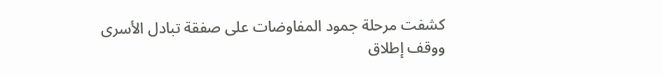كشفت مرحلة جمود المفاوضات على صفقة تبادل الأسرى ووقف إطلاق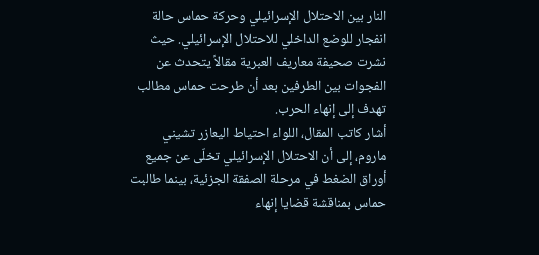النار بين الاحتلال الإسرائيلي وحركة حماس حالة انفجار للوضع الداخلي للاحتلال الإسرائيلي. حيث نشرت صحيفة معاريف العبرية مقالاً يتحدث عن الفجوات بين الطرفين بعد أن طرحت حماس مطالب تهدف إلى إنهاء الحرب.
أشار كاتب المقال، اللواء احتياط اليعازر تشيني ماروم، إلى أن الاحتلال الإسرائيلي تخلّى عن جميع أوراق الضغط في مرحلة الصفقة الجزئية، بينما طالبت حماس بمناقشة قضايا إنهاء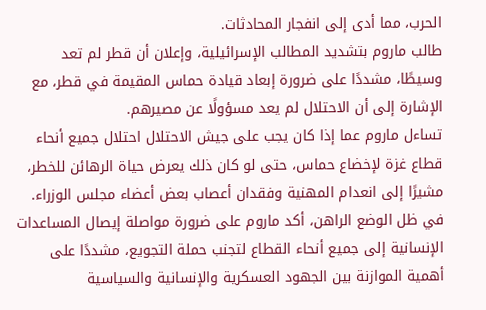الحرب، مما أدى إلى انفجار المحادثات.
طالب ماروم بتشديد المطالب الإسرائيلية، وإعلان أن قطر لم تعد وسيطًا، مشددًا على ضرورة إبعاد قيادة حماس المقيمة في قطر، مع الإشارة إلى أن الاحتلال لم يعد مسؤولًا عن مصيرهم.
تساءل ماروم عما إذا كان يجب على جيش الاحتلال احتلال جميع أنحاء قطاع غزة لإخضاع حماس، حتى لو كان ذلك يعرض حياة الرهائن للخطر، مشيرًا إلى انعدام المهنية وفقدان أعصاب بعض أعضاء مجلس الوزراء.
في ظل الوضع الراهن، أكد ماروم على ضرورة مواصلة إيصال المساعدات الإنسانية إلى جميع أنحاء القطاع لتجنب حملة التجويع، مشددًا على أهمية الموازنة بين الجهود العسكرية والإنسانية والسياسية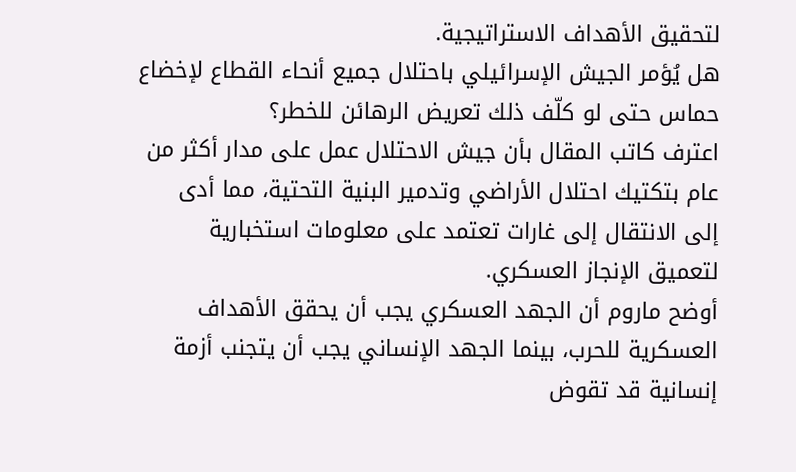لتحقيق الأهداف الاستراتيجية.
هل يُؤمر الجيش الإسرائيلي باحتلال جميع أنحاء القطاع لإخضاع حماس حتى لو كلّف ذلك تعريض الرهائن للخطر؟
اعترف كاتب المقال بأن جيش الاحتلال عمل على مدار أكثر من عام بتكتيك احتلال الأراضي وتدمير البنية التحتية، مما أدى إلى الانتقال إلى غارات تعتمد على معلومات استخبارية لتعميق الإنجاز العسكري.
أوضح ماروم أن الجهد العسكري يجب أن يحقق الأهداف العسكرية للحرب، بينما الجهد الإنساني يجب أن يتجنب أزمة إنسانية قد تقوض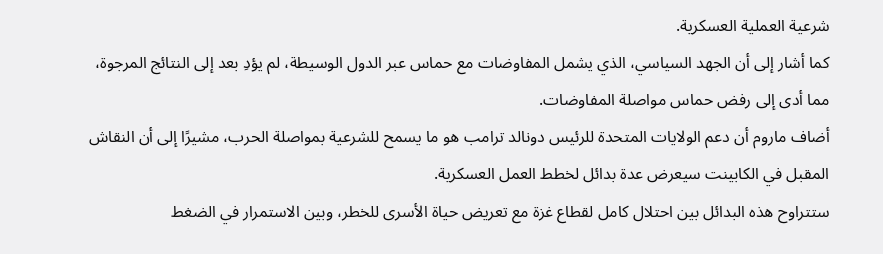شرعية العملية العسكرية.
كما أشار إلى أن الجهد السياسي، الذي يشمل المفاوضات مع حماس عبر الدول الوسيطة، لم يؤدِ بعد إلى النتائج المرجوة، مما أدى إلى رفض حماس مواصلة المفاوضات.
أضاف ماروم أن دعم الولايات المتحدة للرئيس دونالد ترامب هو ما يسمح للشرعية بمواصلة الحرب، مشيرًا إلى أن النقاش المقبل في الكابينت سيعرض عدة بدائل لخطط العمل العسكرية.
ستتراوح هذه البدائل بين احتلال كامل لقطاع غزة مع تعريض حياة الأسرى للخطر، وبين الاستمرار في الضغط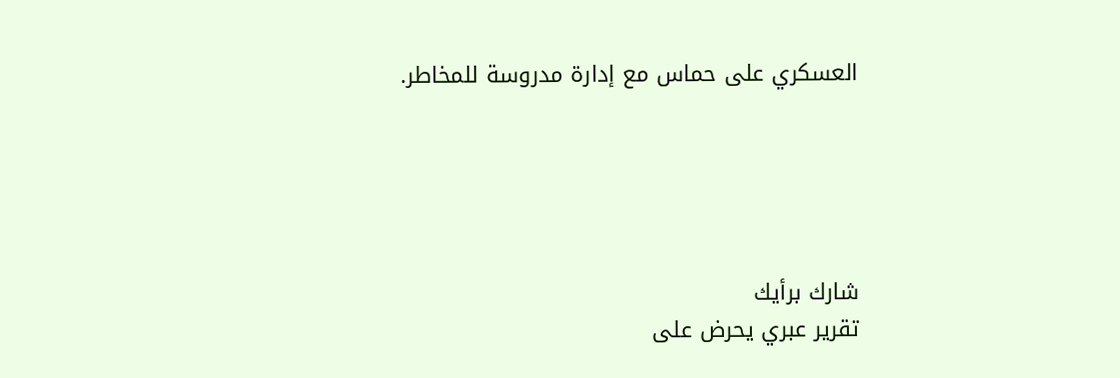العسكري على حماس مع إدارة مدروسة للمخاطر.





شارك برأيك
تقرير عبري يحرض على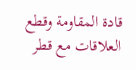قادة المقاومة وقطع العلاقات مع قطر